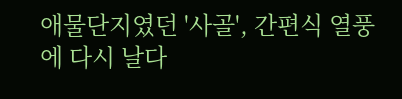애물단지였던 '사골', 간편식 열풍에 다시 날다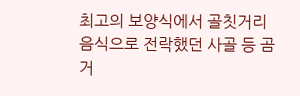최고의 보양식에서 골칫거리 음식으로 전락했던 사골 등 곰거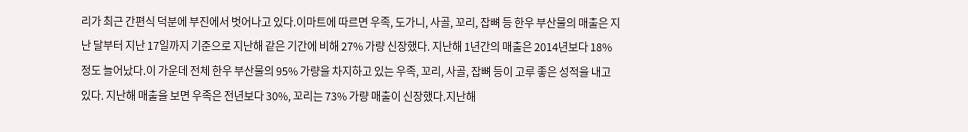리가 최근 간편식 덕분에 부진에서 벗어나고 있다.이마트에 따르면 우족, 도가니, 사골, 꼬리, 잡뼈 등 한우 부산물의 매출은 지난 달부터 지난 17일까지 기준으로 지난해 같은 기간에 비해 27% 가량 신장했다. 지난해 1년간의 매출은 2014년보다 18% 정도 늘어났다.이 가운데 전체 한우 부산물의 95% 가량을 차지하고 있는 우족, 꼬리, 사골, 잡뼈 등이 고루 좋은 성적을 내고 있다. 지난해 매출을 보면 우족은 전년보다 30%, 꼬리는 73% 가량 매출이 신장했다.지난해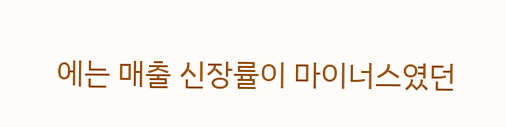에는 매출 신장률이 마이너스였던